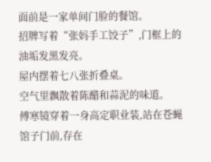面前是一家单间门脸的餐馆。
招牌写着“张妈手工饺子”,门框上的油垢发黑发亮。
屋内摆着七八张折叠桌。
空气里飘散着陈醋和蒜泥的味道。
傅寒镜穿着一身高定职业装,站在苍蝇馆子门前,存在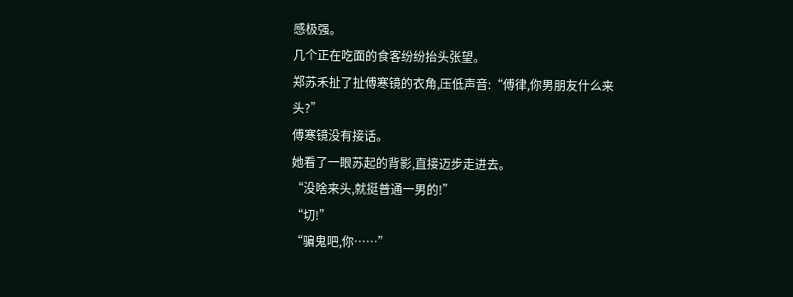感极强。
几个正在吃面的食客纷纷抬头张望。
郑苏禾扯了扯傅寒镜的衣角,压低声音:“傅律,你男朋友什么来头?”
傅寒镜没有接话。
她看了一眼苏起的背影,直接迈步走进去。
“没啥来头,就挺普通一男的!”
“切!”
“骗鬼吧,你……”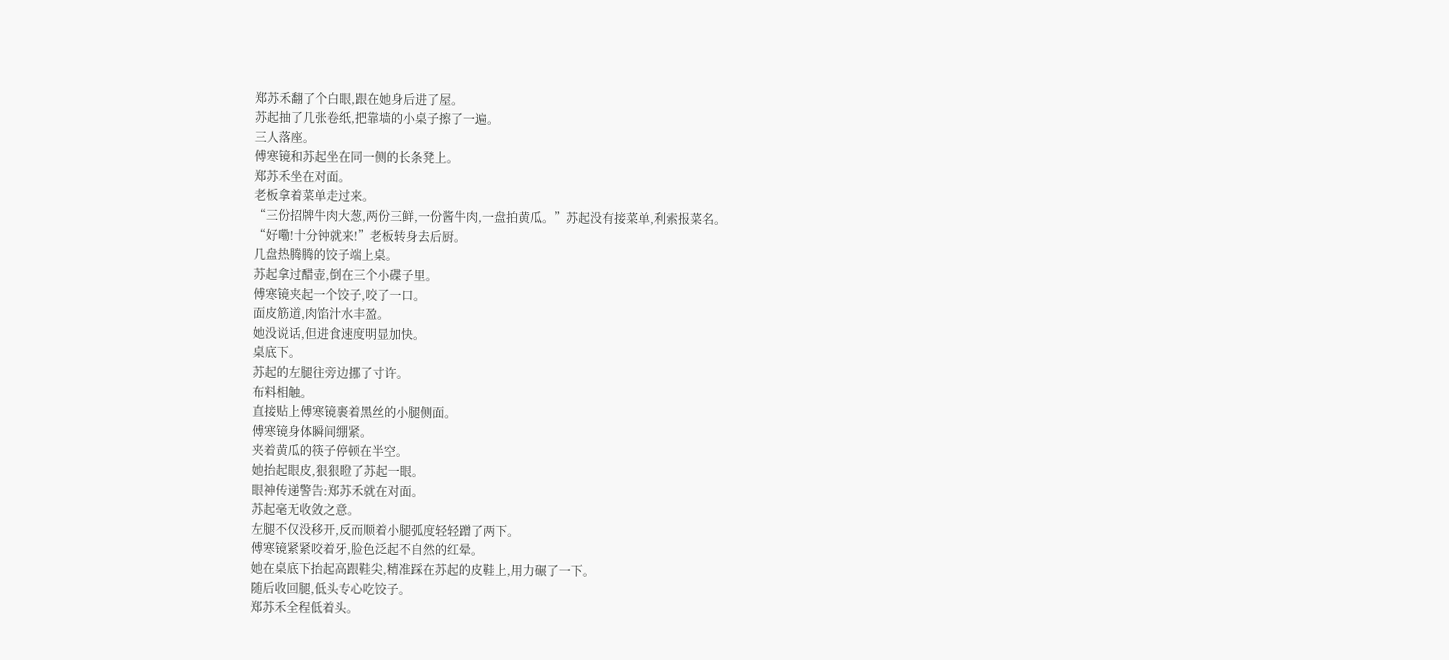郑苏禾翻了个白眼,跟在她身后进了屋。
苏起抽了几张卷纸,把靠墙的小桌子擦了一遍。
三人落座。
傅寒镜和苏起坐在同一侧的长条凳上。
郑苏禾坐在对面。
老板拿着菜单走过来。
“三份招牌牛肉大葱,两份三鲜,一份酱牛肉,一盘拍黄瓜。”苏起没有接菜单,利索报菜名。
“好嘞!十分钟就来!”老板转身去后厨。
几盘热腾腾的饺子端上桌。
苏起拿过醋壶,倒在三个小碟子里。
傅寒镜夹起一个饺子,咬了一口。
面皮筋道,肉馅汁水丰盈。
她没说话,但进食速度明显加快。
桌底下。
苏起的左腿往旁边挪了寸许。
布料相触。
直接贴上傅寒镜裹着黑丝的小腿侧面。
傅寒镜身体瞬间绷紧。
夹着黄瓜的筷子停顿在半空。
她抬起眼皮,狠狠瞪了苏起一眼。
眼神传递警告:郑苏禾就在对面。
苏起毫无收敛之意。
左腿不仅没移开,反而顺着小腿弧度轻轻蹭了两下。
傅寒镜紧紧咬着牙,脸色泛起不自然的红晕。
她在桌底下抬起高跟鞋尖,精准踩在苏起的皮鞋上,用力碾了一下。
随后收回腿,低头专心吃饺子。
郑苏禾全程低着头。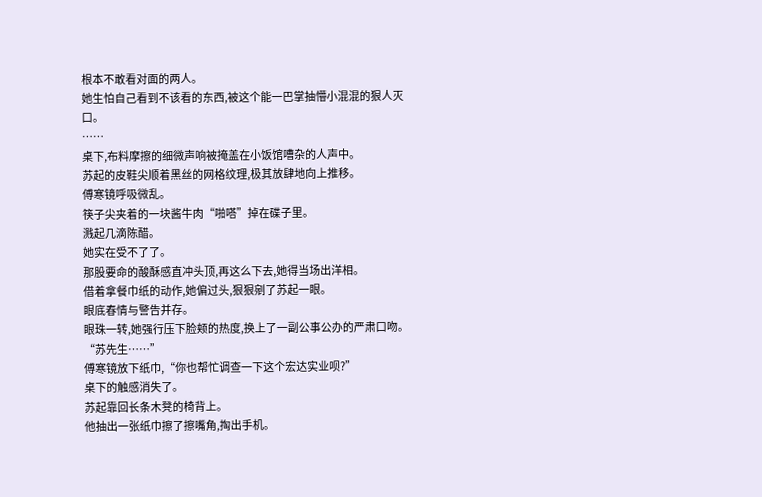根本不敢看对面的两人。
她生怕自己看到不该看的东西,被这个能一巴掌抽懵小混混的狠人灭口。
……
桌下,布料摩擦的细微声响被掩盖在小饭馆嘈杂的人声中。
苏起的皮鞋尖顺着黑丝的网格纹理,极其放肆地向上推移。
傅寒镜呼吸微乱。
筷子尖夹着的一块酱牛肉“啪嗒”掉在碟子里。
溅起几滴陈醋。
她实在受不了了。
那股要命的酸酥感直冲头顶,再这么下去,她得当场出洋相。
借着拿餐巾纸的动作,她偏过头,狠狠剜了苏起一眼。
眼底春情与警告并存。
眼珠一转,她强行压下脸颊的热度,换上了一副公事公办的严肃口吻。
“苏先生……”
傅寒镜放下纸巾,“你也帮忙调查一下这个宏达实业呗?”
桌下的触感消失了。
苏起靠回长条木凳的椅背上。
他抽出一张纸巾擦了擦嘴角,掏出手机。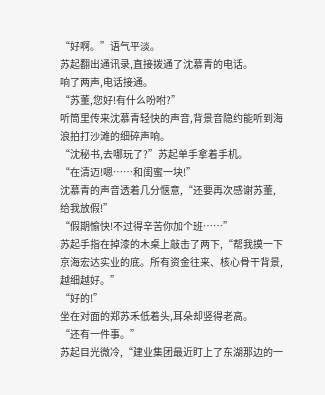“好啊。”语气平淡。
苏起翻出通讯录,直接拨通了沈慕青的电话。
响了两声,电话接通。
“苏董,您好!有什么吩咐?”
听筒里传来沈慕青轻快的声音,背景音隐约能听到海浪拍打沙滩的细碎声响。
“沈秘书,去哪玩了?”苏起单手拿着手机。
“在清迈!嗯……和闺蜜一块!”
沈慕青的声音透着几分惬意,“还要再次感谢苏董,给我放假!”
“假期愉快!不过得辛苦你加个班……”
苏起手指在掉漆的木桌上敲击了两下,“帮我摸一下京海宏达实业的底。所有资金往来、核心骨干背景,越细越好。”
“好的!”
坐在对面的郑苏禾低着头,耳朵却竖得老高。
“还有一件事。”
苏起目光微冷,“建业集团最近盯上了东湖那边的一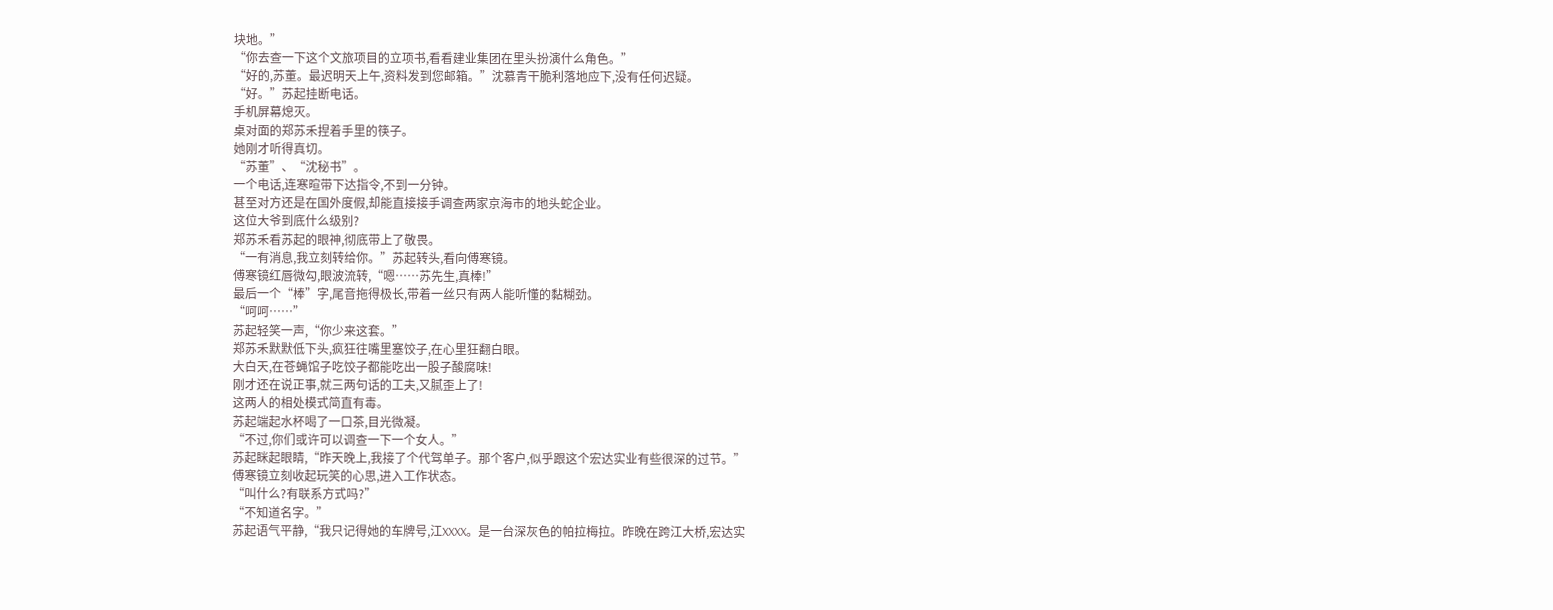块地。”
“你去查一下这个文旅项目的立项书,看看建业集团在里头扮演什么角色。”
“好的,苏董。最迟明天上午,资料发到您邮箱。”沈慕青干脆利落地应下,没有任何迟疑。
“好。”苏起挂断电话。
手机屏幕熄灭。
桌对面的郑苏禾捏着手里的筷子。
她刚才听得真切。
“苏董”、“沈秘书”。
一个电话,连寒暄带下达指令,不到一分钟。
甚至对方还是在国外度假,却能直接接手调查两家京海市的地头蛇企业。
这位大爷到底什么级别?
郑苏禾看苏起的眼神,彻底带上了敬畏。
“一有消息,我立刻转给你。”苏起转头,看向傅寒镜。
傅寒镜红唇微勾,眼波流转,“嗯……苏先生,真棒!”
最后一个“棒”字,尾音拖得极长,带着一丝只有两人能听懂的黏糊劲。
“呵呵……”
苏起轻笑一声,“你少来这套。”
郑苏禾默默低下头,疯狂往嘴里塞饺子,在心里狂翻白眼。
大白天,在苍蝇馆子吃饺子都能吃出一股子酸腐味!
刚才还在说正事,就三两句话的工夫,又腻歪上了!
这两人的相处模式简直有毒。
苏起端起水杯喝了一口茶,目光微凝。
“不过,你们或许可以调查一下一个女人。”
苏起眯起眼睛,“昨天晚上,我接了个代驾单子。那个客户,似乎跟这个宏达实业有些很深的过节。”
傅寒镜立刻收起玩笑的心思,进入工作状态。
“叫什么?有联系方式吗?”
“不知道名字。”
苏起语气平静,“我只记得她的车牌号,江XXXX。是一台深灰色的帕拉梅拉。昨晚在跨江大桥,宏达实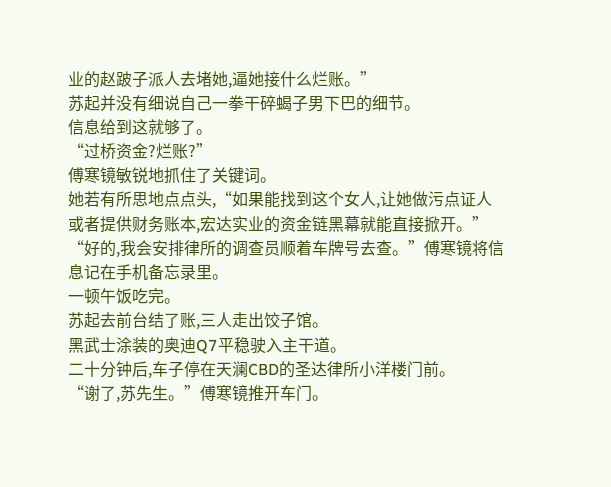业的赵跛子派人去堵她,逼她接什么烂账。”
苏起并没有细说自己一拳干碎蝎子男下巴的细节。
信息给到这就够了。
“过桥资金?烂账?”
傅寒镜敏锐地抓住了关键词。
她若有所思地点点头,“如果能找到这个女人,让她做污点证人或者提供财务账本,宏达实业的资金链黑幕就能直接掀开。”
“好的,我会安排律所的调查员顺着车牌号去查。”傅寒镜将信息记在手机备忘录里。
一顿午饭吃完。
苏起去前台结了账,三人走出饺子馆。
黑武士涂装的奥迪Q7平稳驶入主干道。
二十分钟后,车子停在天澜CBD的圣达律所小洋楼门前。
“谢了,苏先生。”傅寒镜推开车门。